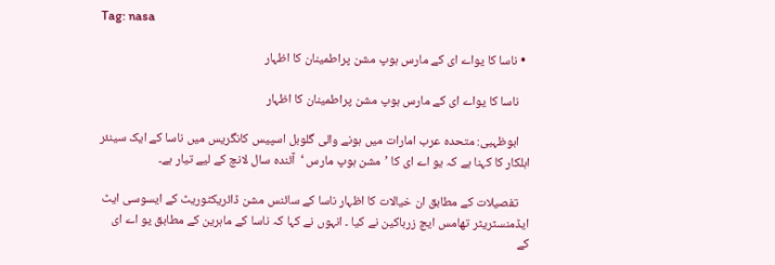Tag: nasa

  • ناسا کا یواے ای کے مارس ہوپ مشن پراطمینان کا اظہار

    ناسا کا یواے ای کے مارس ہوپ مشن پراطمینان کا اظہار

    ابوظہبی: متحدہ عرب امارات میں ہونے والی گلوبل اسپیس کانگریس میں ناسا کے ایک سینئر اہلکار کا کہنا ہے کہ یو اے ای کا ’مشن ہوپ مارس ‘آئندہ سال لانچ کے لیے تیار ہے۔

    تفصیلات کے مطابق ان خیالات کا اظہار ناسا کے سائنس مشن ڈائریکٹوریٹ کے ایسوسی ایٹ ایڈمنسٹریٹر تھامس ایچ زرباکین نے کیا ۔ انہوں نے کہا کہ ناسا کے ماہرین کے مطابق یو اے ای کے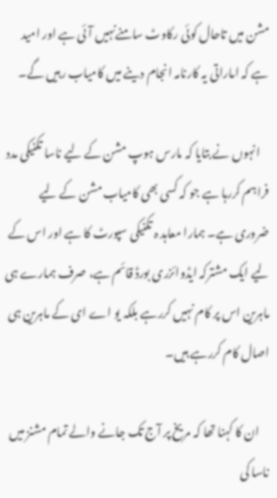مشن میں تاحال کوئی رکاوٹ سامنےنہیں آئی ہے اور امید ہے کہ اماراتی یہ کارنامہ انجام دینے میں کامیاب رہیں گے۔

    انہوں نے بتایا کہ مارس ہوپ مشن کے لیے ناسا تکنیکی مدد فراہم کررہا ہے جو کہ کسی بھی کامیاب مشن کے لیے ضروری ہے۔ ہمارا معاہد ہ تکنیکی سپورٹ کا ہے اور اس کے لیے ایک مشترکہ ایڈوائزری بورڈ قائم ہے، صرف ہمارے ہی ماہرین اس پر کام نہیں کررہے بلکہ یو اے ای کے ماہرین ہی اصال کام کررہے ہیں۔

    ان کا کہنا تھا کہ مریخ پر آج تک جانے والے تمام مشنز میں ناسا کی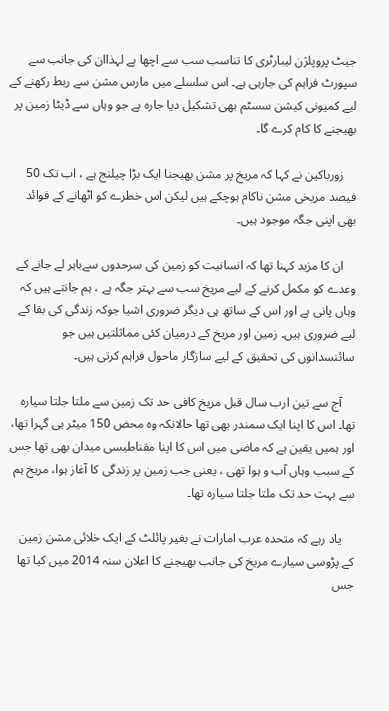جیٹ پروپلژن لیبارٹری کا تناسب سب سے اچھا ہے لہذاان کی جانب سے سپورٹ فراہم کی جارہی ہے۔ اس سلسلے میں مارس مشن سے ربط رکھنے کے لیے کمیونی کیشن سسٹم بھی تشکیل دیا جارہ ہے جو وہاں سے ڈیٹا زمین پر بھیجنے کا کام کرے گا۔

    زورباکین نے کہا کہ مریخ پر مشن بھیجنا ایک بڑا چیلنج ہے ، اب تک 50 فیصد مریخی مشن ناکام ہوچکے ہیں لیکن اس خطرے کو اٹھانے کے فوائد بھی اپنی جگہ موجود ہیں۔

    ان کا مزید کہنا تھا کہ انسانیت کو زمین کی سرحدوں سےباہر لے جانے کے وعدے کو مکمل کرنے کے لیے مریخ سب سے بہتر جگہ ہے ، ہم جانتے ہیں کہ وہاں پانی ہے اور اس کے ساتھ ہی دیگر ضروری اشیا جوکہ زندگی کی بقا کے لیے ضروری ہیں۔ زمین اور مریخ کے درمیان کئی مماثلتیں ہیں جو سائنسدانوں کی تحقیق کے لیے سازگار ماحول فراہم کرتی ہیں۔

    آج سے تین ارب سال قبل مریخ کافی حد تک زمین سے ملتا جلتا سیارہ تھا۔ اس کا اپنا ایک سمندر بھی تھا حالانکہ وہ محض 150 میٹر ہی گہرا تھا، اور ہمیں یقین ہے کہ ماضی میں اس کا اپنا مقناطیسی میدان بھی تھا جس کے سبب وہاں آب و ہوا تھی ، یعنی جب زمین پر زندگی کا آغاز ہوا، مریخ ہم سے بہت حد تک ملتا جلتا سیارہ تھا۔

    یاد رہے کہ متحدہ عرب امارات نے بغیر پائلٹ کے ایک خلائی مشن زمین کے پڑوسی سیارے مریخ کی جانب بھیجنے کا اعلان سنہ 2014 میں کیا تھا جس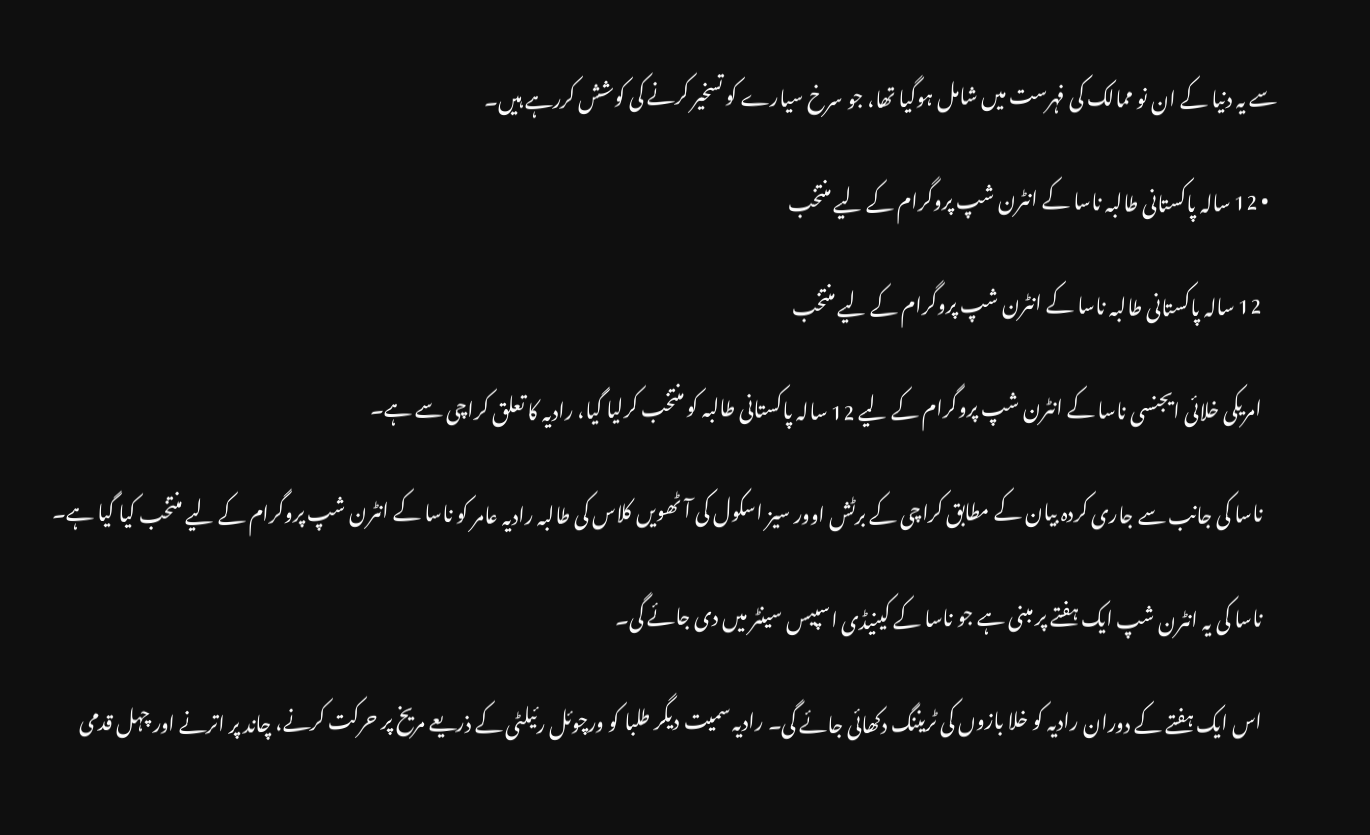سے یہ دنیا کے ان نو ممالک کی فہرست میں شامل ہوگیا تھا، جو سرخ سیارے کو تسخیر کرنے کی کوشش کررہے ہیں۔

  • 12 سالہ پاکستانی طالبہ ناسا کے انٹرن شپ پروگرام کے لیے منتخب

    12 سالہ پاکستانی طالبہ ناسا کے انٹرن شپ پروگرام کے لیے منتخب

    امریکی خلائی ایجنسی ناسا کے انٹرن شپ پروگرام کے لیے 12 سالہ پاکستانی طالبہ کو منتخب کرلیا گیا، رادیہ کا تعلق کراچی سے ہے۔

    ناسا کی جانب سے جاری کردہ بیان کے مطابق کراچی کے برٹش اوور سیز اسکول کی آٹھویں کلاس کی طالبہ رادیہ عامر کو ناسا کے انٹرن شپ پروگرام کے لیے منتخب کیا گیا ہے۔

    ناسا کی یہ انٹرن شپ ایک ہفتے پر مبنی ہے جو ناسا کے کینیڈی اسپیس سینٹر میں دی جائے گی۔

    اس ایک ہفتے کے دوران رادیہ کو خلا بازوں کی ٹریننگ دکھائی جائے گی۔ رادیہ سمیت دیگر طلبا کو ورچوئل رئیلٹی کے ذریعے مریخ پر حرکت کرنے، چاند پر اترنے اور چہل قدمی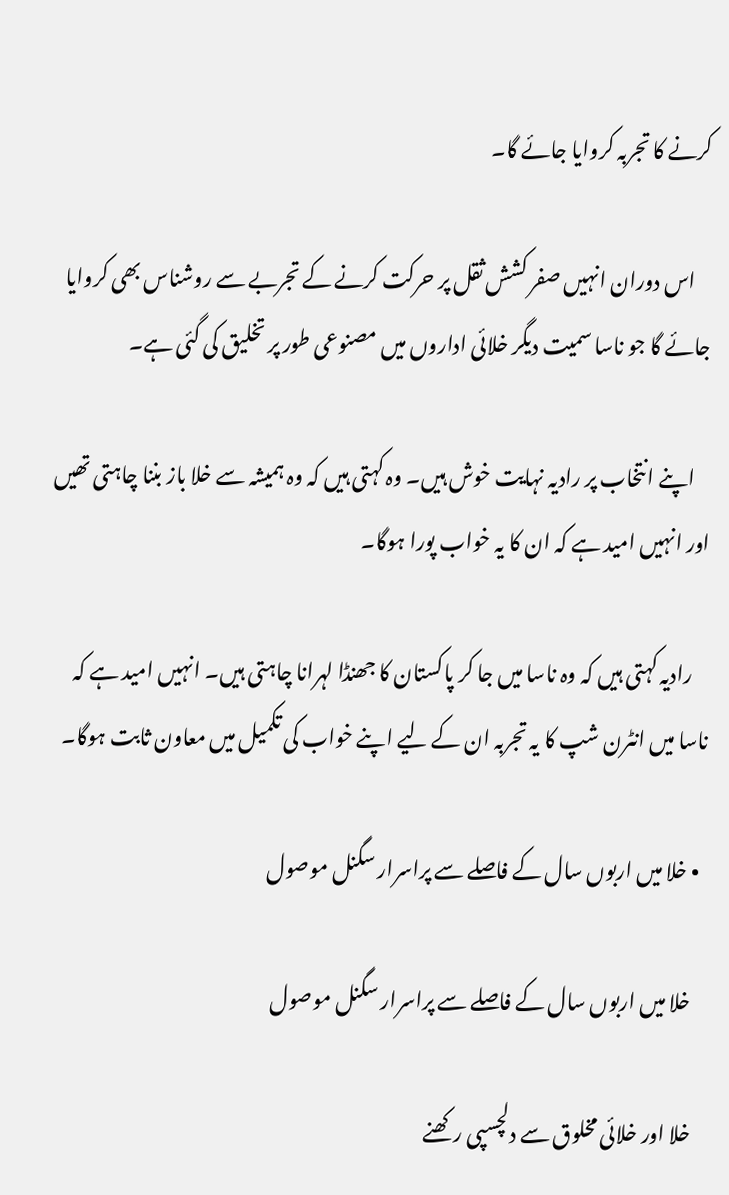کرنے کا تجربہ کروایا جائے گا۔

    اس دوران انہیں صفر کشش ثقل پر حرکت کرنے کے تجربے سے روشناس بھی کروایا جائے گا جو ناسا سمیت دیگر خلائی اداروں میں مصنوعی طور پر تخلیق کی گئی ہے۔

    اپنے انتخاب پر رادیہ نہایت خوش ہیں۔ وہ کہتی ہیں کہ وہ ہمیشہ سے خلا باز بننا چاہتی تھیں اور انہیں امید ہے کہ ان کا یہ خواب پورا ہوگا۔

    رادیہ کہتی ہیں کہ وہ ناسا میں جا کر پاکستان کا جھنڈا لہرانا چاہتی ہیں۔ انہیں امید ہے کہ ناسا میں انٹرن شپ کا یہ تجربہ ان کے لیے اپنے خواب کی تکمیل میں معاون ثابت ہوگا۔

  • خلا میں اربوں سال کے فاصلے سے پراسرار سگنل موصول

    خلا میں اربوں سال کے فاصلے سے پراسرار سگنل موصول

    خلا اور خلائی مخلوق سے دلچسپی رکھنے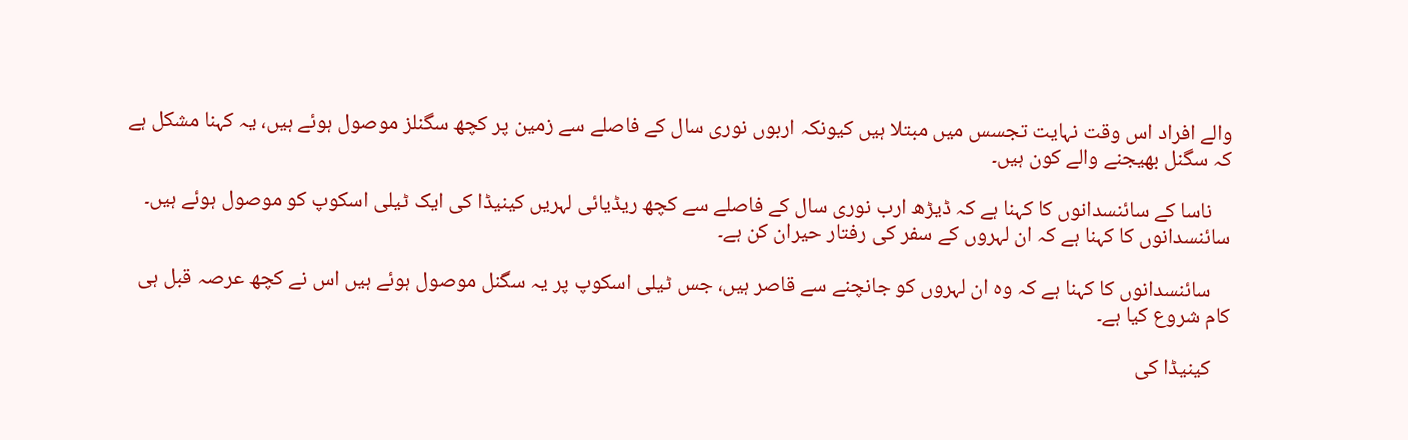والے افراد اس وقت نہایت تجسس میں مبتلا ہیں کیونکہ اربوں نوری سال کے فاصلے سے زمین پر کچھ سگنلز موصول ہوئے ہیں، یہ کہنا مشکل ہے کہ سگنل بھیجنے والے کون ہیں۔

    ناسا کے سائنسدانوں کا کہنا ہے کہ ڈیڑھ ارب نوری سال کے فاصلے سے کچھ ریڈیائی لہریں کینیڈا کی ایک ٹیلی اسکوپ کو موصول ہوئے ہیں۔ سائنسدانوں کا کہنا ہے کہ ان لہروں کے سفر کی رفتار حیران کن ہے۔

    سائنسدانوں کا کہنا ہے کہ وہ ان لہروں کو جانچنے سے قاصر ہیں، جس ٹیلی اسکوپ پر یہ سگنل موصول ہوئے ہیں اس نے کچھ عرصہ قبل ہی کام شروع کیا ہے۔

    کینیڈا کی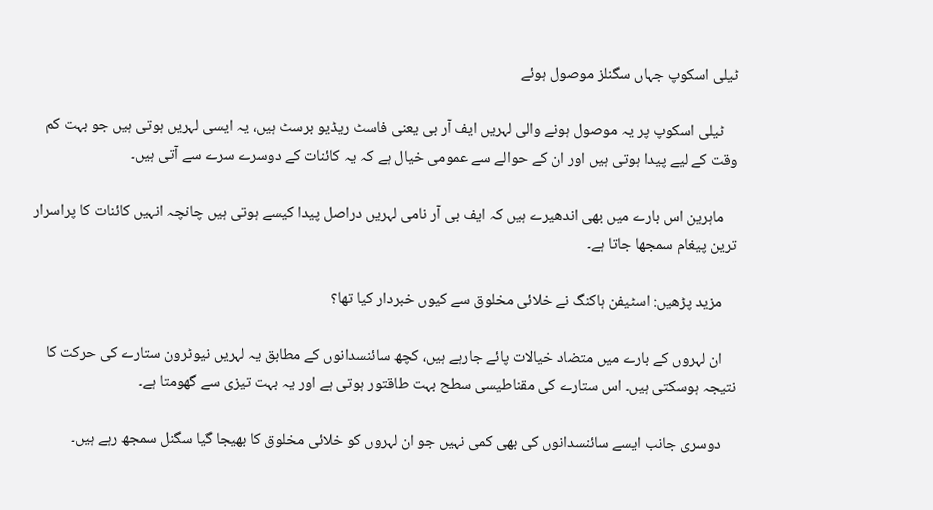ٹیلی اسکوپ جہاں سگنلز موصول ہوئے

    ٹیلی اسکوپ پر یہ موصول ہونے والی لہریں ایف آر بی یعنی فاسٹ ریڈیو برسٹ ہیں، یہ ایسی لہریں ہوتی ہیں جو بہت کم وقت کے لیے پیدا ہوتی ہیں اور ان کے حوالے سے عمومی خیال ہے کہ یہ کائنات کے دوسرے سرے سے آتی ہیں۔

    ماہرین اس بارے میں بھی اندھیرے ہیں کہ ایف بی آر نامی لہریں دراصل پیدا کیسے ہوتی ہیں چانچہ انہیں کائنات کا پراسرار ترین پیغام سمجھا جاتا ہے۔

    مزید پڑھیں: اسٹیفن ہاکنگ نے خلائی مخلوق سے کیوں خبردار کیا تھا؟

    ان لہروں کے بارے میں متضاد خیالات پائے جارہے ہیں، کچھ سائنسدانوں کے مطابق یہ لہریں نیوٹرون ستارے کی حرکت کا نتیجہ ہوسکتی ہیں۔ اس ستارے کی مقناطیسی سطح بہت طاقتور ہوتی ہے اور یہ بہت تیزی سے گھومتا ہے۔

    دوسری جانب ایسے سائنسدانوں کی بھی کمی نہیں جو ان لہروں کو خلائی مخلوق کا بھیجا گیا سگنل سمجھ رہے ہیں۔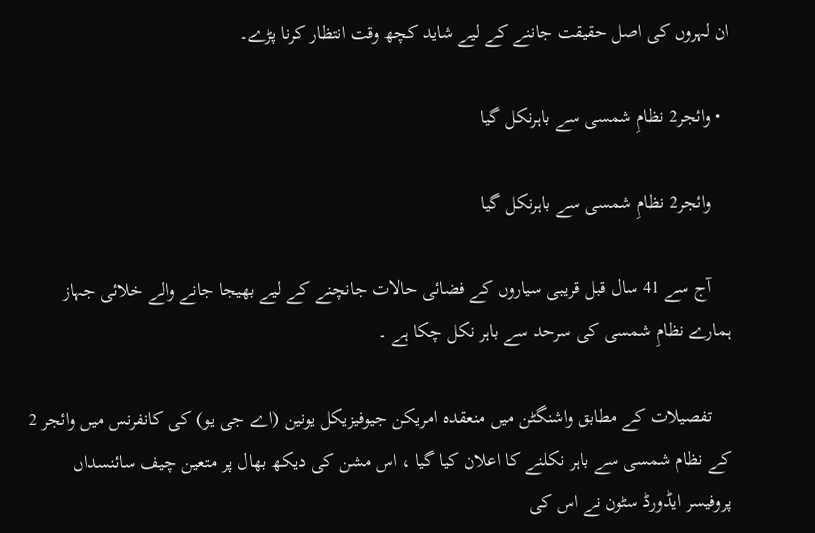ان لہروں کی اصل حقیقت جاننے کے لیے شاید کچھ وقت انتظار کرنا پڑے۔

  • وائجر2 نظامِ شمسی سے باہرنکل گیا

    وائجر2 نظامِ شمسی سے باہرنکل گیا

    آج سے 41 سال قبل قریبی سیاروں کے فضائی حالات جانچنے کے لیے بھیجا جانے والے خلائی جہاز ہمارے نظامِ شمسی کی سرحد سے باہر نکل چکا ہے ۔

    تفصیلات کے مطابق واشنگٹن میں منعقدہ امریکن جیوفیزیکل یونین (اے جی یو) کی کانفرنس میں وائجر 2 کے نظام شمسی سے باہر نکلنے کا اعلان کیا گیا ، اس مشن کی دیکھ بھال پر متعین چیف سائنسداں پروفیسر ایڈورڈ سٹون نے اس کی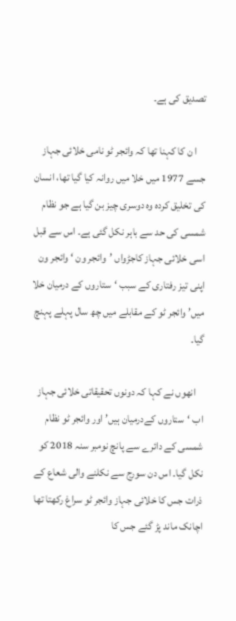تصدیق کی ہے۔

    ا ن کا کہنا تھا کہ وائجر ٹو نامی خلائی جہاز جسے 1977 میں خلا میں روانہ کیا گیا تھا، انسان کی تخلیق کردہ وہ دوسری چیز بن گیا ہے جو نظام شمسی کی حد سے باہر نکل گئی ہے۔ اس سے قبل اسی خلائی جہاز کاجڑواں ’وائجر ون ‘ وائجر ون اپنی تیز رفتاری کے سبب ‘ستاروں کے درمیان خلا میں’ وائجر ٹو کے مقابلے میں چھ سال پہلے پہنچ گیا۔

    انھوں نے کہا کہ دونوں تحقیقاتی خلائی جہاز اب ‘ستاروں کےدرمیان ہیں’ اور وائجر ٹو نظام شمسی کے دائرے سے پانچ نومبر سنہ 2018 کو نکل گیا۔ اس دن سورج سے نکلنے والی شعاع کے ذرات جس کا خلائی جہاز وائجر ٹو سراغ رکھتا تھا اچانک ماند پڑ گئے جس کا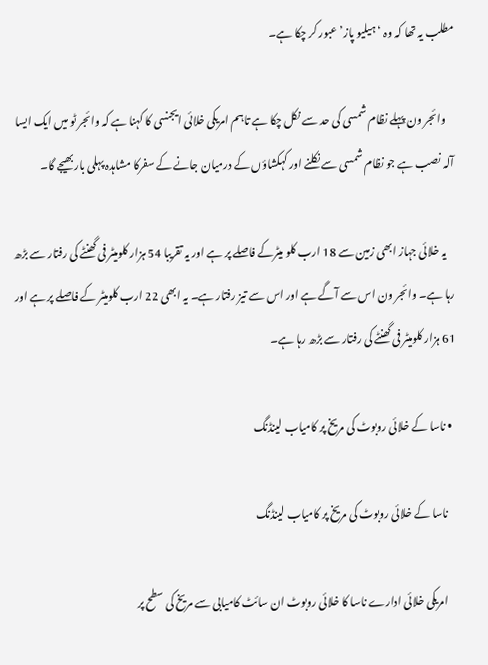مطلب یہ تھا کہ وہ ‘ہیلیو پاز’ عبور کر چکا ہے۔

    وائجر ون پہلے نظام شمسی کی حد سے نکل چکا ہے تاہم امریکی خلائی ایجنسی کا کہنا ہے کہ وائجر ٹو میں ایک ایسا آلہ نصب ہے جو نظام شمسی سے نکلنے اور کہکشاؤں کے درمیان جانے کے سفرکا مشاہدہ پہلی بار بھیجے گا۔

    یہ خلائی جہاز ابھی زمین سے 18 ارب کلو میٹرکے فاصلے پر ہے اور یہ تقریبا 54 ہزار کلومیٹر فی گھنٹے کی رفتار سے بڑھ رہا ہے۔ وائجر ون اس سے آگے ہے اور اس سے تیز رفتار ہے۔ یہ ابھی 22 ارب کلومیٹر کے فاصلے پر ہے اور 61 ہزار کلومیٹر فی گھنٹے کی رفتار سے بڑھ رہا ہے۔

  • ناسا کے خلائی روبوٹ کی مریخ پر کامیاب لینڈنگ

    ناسا کے خلائی روبوٹ کی مریخ پر کامیاب لینڈنگ

    امریکی خلائی ادارے ناسا کا خلائی روبوٹ ان سائٹ کامیابی سے مریخ کی سطح پر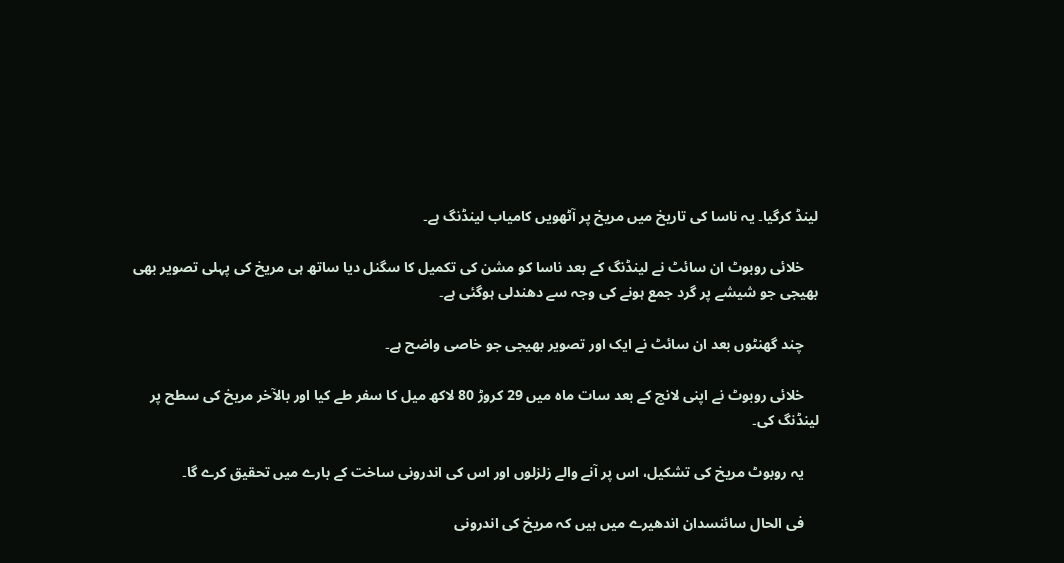لینڈ کرگیا۔ یہ ناسا کی تاریخ میں مریخ پر آٹھویں کامیاب لینڈنگ ہے۔

    خلائی روبوٹ ان سائٹ نے لینڈنگ کے بعد ناسا کو مشن کی تکمیل کا سگنل دیا ساتھ ہی مریخ کی پہلی تصویر بھی بھیجی جو شیشے پر گرد جمع ہونے کی وجہ سے دھندلی ہوگئی ہے۔

    چند گھنٹوں بعد ان سائٹ نے ایک اور تصویر بھیجی جو خاصی واضح ہے۔

    خلائی روبوٹ نے اپنی لانچ کے بعد سات ماہ میں 29 کروڑ 80 لاکھ میل کا سفر طے کیا اور بالآخر مریخ کی سطح پر لینڈنگ کی۔

    یہ روبوٹ مریخ کی تشکیل، اس پر آنے والے زلزلوں اور اس کی اندرونی ساخت کے بارے میں تحقیق کرے گا۔

    فی الحال سائنسدان اندھیرے میں ہیں کہ مریخ کی اندرونی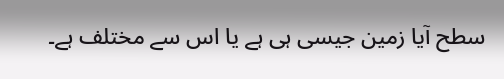سطح آیا زمین جیسی ہی ہے یا اس سے مختلف ہے۔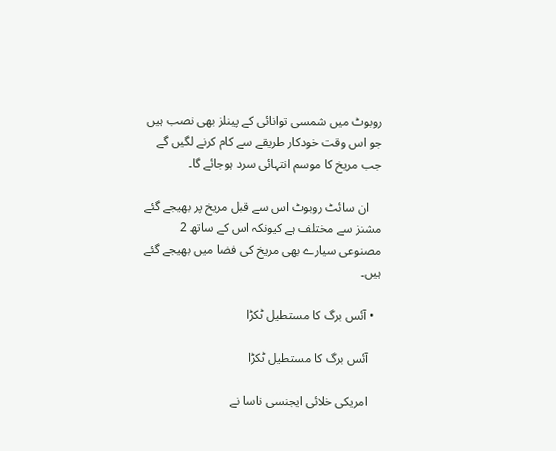روبوٹ میں شمسی توانائی کے پینلز بھی نصب ہیں جو اس وقت خودکار طریقے سے کام کرنے لگیں گے جب مریخ کا موسم انتہائی سرد ہوجائے گا۔

    ان سائٹ روبوٹ اس سے قبل مریخ پر بھیجے گئے مشنز سے مختلف ہے کیونکہ اس کے ساتھ 2 مصنوعی سیارے بھی مریخ کی فضا میں بھیجے گئے ہیں۔

  • آئس برگ کا مستطیل ٹکڑا

    آئس برگ کا مستطیل ٹکڑا

    امریکی خلائی ایجنسی ناسا نے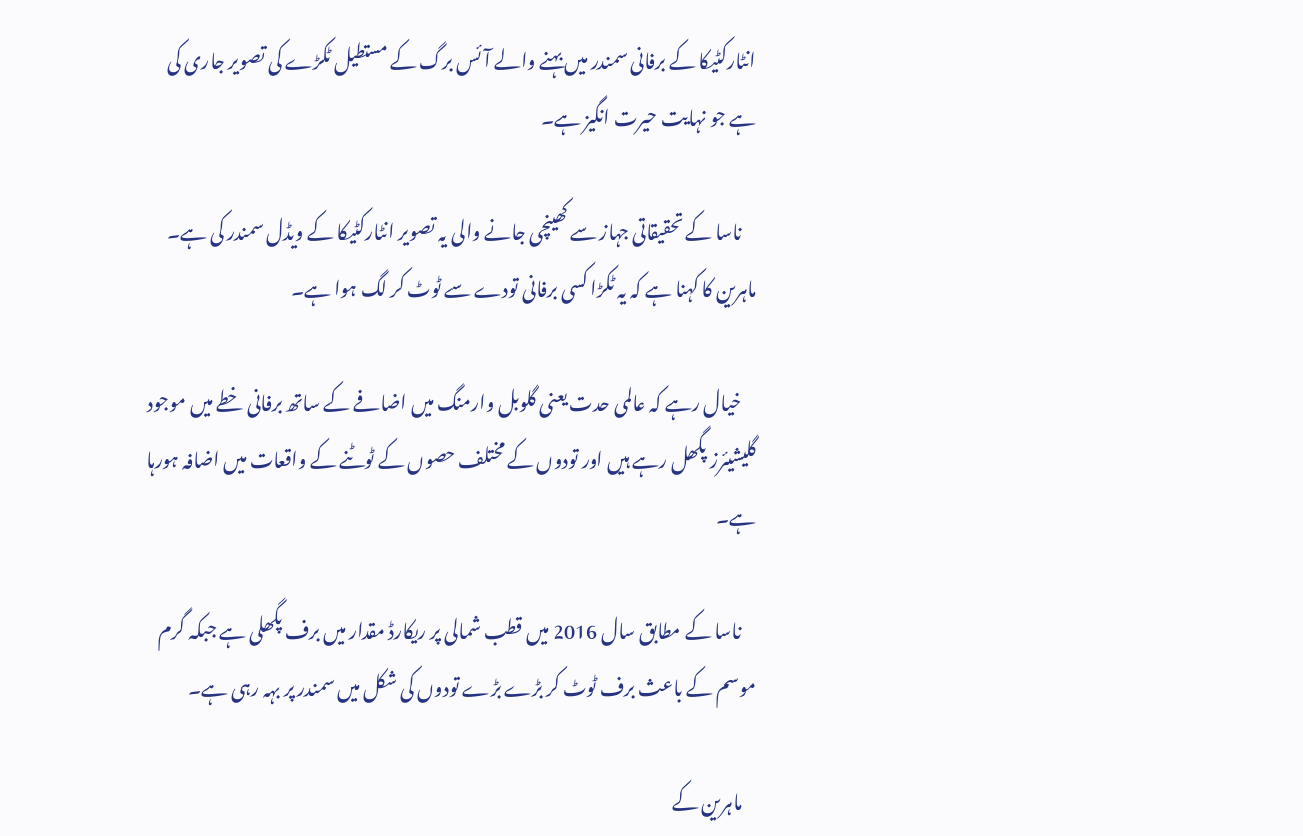انٹارکٹیکا کے برفانی سمندر میں بہنے والے آئس برگ کے مستطیل ٹکڑے کی تصویر جاری کی ہے جو نہایت حیرت انگیز ہے۔

    ناسا کے تحقیقاتی جہاز سے کھینچی جانے والی یہ تصویر انٹارکٹیکا کے ویڈل سمندر کی ہے۔ ماہرین کا کہنا ہے کہ یہ ٹکڑا کسی برفانی تودے سے ٹوٹ کر لگ ہوا ہے۔

    خیال رہے کہ عالمی حدت یعنی گلوبل وارمنگ میں اضافے کے ساتھ برفانی خطے میں موجود گلیشیئرز پگھل رہے ہیں اور تودوں کے مختلف حصوں کے ٹوٹنے کے واقعات میں اضافہ ہورہا ہے۔

    ناسا کے مطابق سال 2016 میں قطب شمالی پر ریکارڈ مقدار میں برف پگھلی ہے جبکہ گرم موسم کے باعث برف ٹوٹ کر بڑے بڑے تودوں کی شکل میں سمندر پر بہہ رہی ہے۔

    ماہرین کے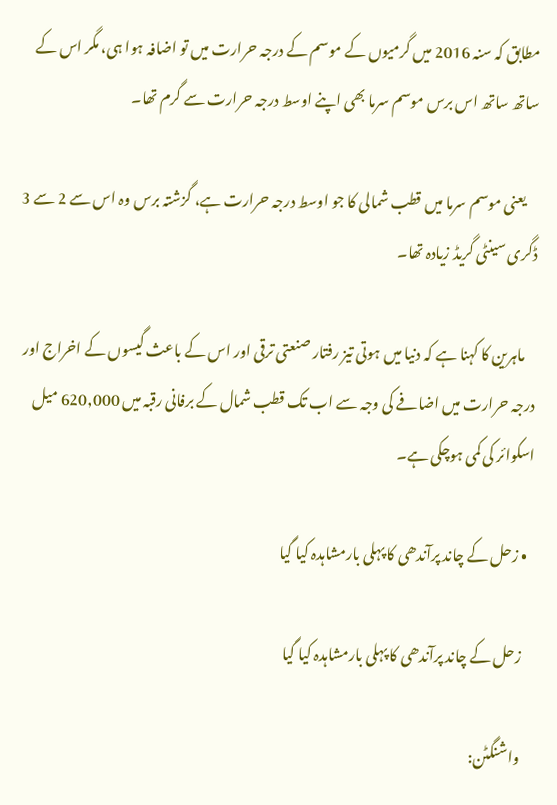مطابق کہ سنہ 2016 میں گرمیوں کے موسم کے درجہ حرارت میں تو اضافہ ہوا ہی، مگر اس کے ساتھ ساتھ اس برس موسم سرما بھی اپنے اوسط درجہ حرارت سے گرم تھا۔

    یعنی موسم سرما میں قطب شمالی کا جو اوسط درجہ حرارت ہے، گزشتہ برس وہ اس سے 2 سے 3 ڈگری سینٹی گریڈ زیادہ تھا۔

    ماہرین کا کہنا ہے کہ دنیا میں ہوتی تیز رفتار صنعتی ترقی اور اس کے باعث گیسوں کے اخراج اور درجہ حرارت میں اضافے کی وجہ سے اب تک قطب شمال کے برفانی رقبہ میں 620,000 میل اسکوائر کی کمی ہوچکی ہے۔

  • زحل کے چاند پرآندھی کا پہلی بارمشاہدہ کیا گیا

    زحل کے چاند پرآندھی کا پہلی بارمشاہدہ کیا گیا

    واشنگٹن: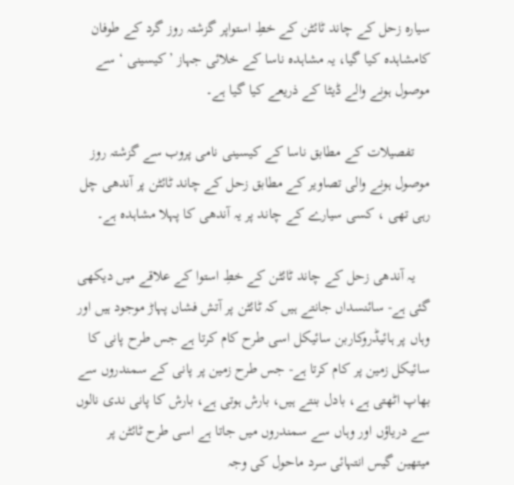سیارہ زحل کے چاند ٹائٹن کے خطِ استواپر گزشتہ روز گرد کے طوفان کامشاہدہ کیا گیا، یہ مشاہدہ ناسا کے خلائی جہاز ’کیسینی ‘ سے موصول ہونے والے ڈیٹا کے ذریعے کیا گیا ہے۔

    تفصیلات کے مطابق ناسا کے کیسینی نامی پروب سے گزشتہ روز موصول ہونے والی تصاویر کے مطابق زحل کے چاند ٹائٹن پر آندھی چل رہی تھی ، کسی سیارے کے چاند پر یہ آندھی کا پہلا مشاہدہ ہے۔

    یہ آندھی زحل کے چاند ٹائٹن کے خطِ استوا کے علاقے میں دیکھی گئی ہے- سائنسداں جانتے ہیں کہ ٹائٹن پر آتش فشاں پہاڑ موجود ہیں اور وہاں پر ہائیڈروکاربن سائیکل اسی طرح کام کرتا ہے جس طرح پانی کا سائیکل زمین پر کام کرتا ہے- جس طرح زمین پر پانی کے سمندروں سے بھاپ اٹھتی ہے، بادل بنتے ہیں، بارش ہوتی ہے، بارش کا پانی ندی نالوں سے دریاؤں اور وہاں سے سمندروں میں جاتا ہے اسی طرح ٹائٹن پر میتھین گیس انتہائی سرد ماحول کی وجہ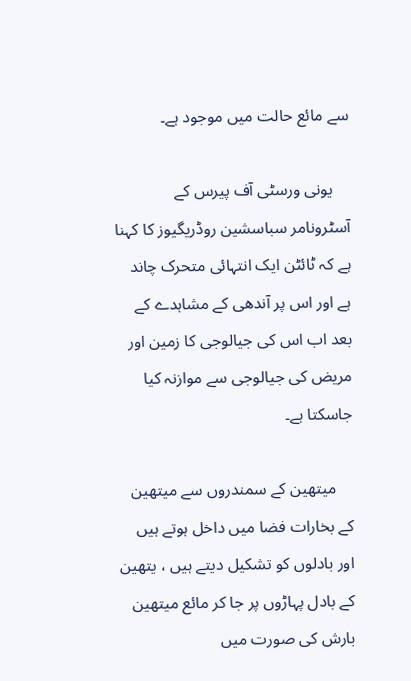سے مائع حالت میں موجود ہے۔

    یونی ورسٹی آف پیرس کے آسٹرونامر سباسشین روڈریگیوز کا کہنا ہے کہ ٹائٹن ایک انتہائی متحرک چاند ہے اور اس پر آندھی کے مشاہدے کے بعد اب اس کی جیالوجی کا زمین اور مریض کی جیالوجی سے موازنہ کیا جاسکتا ہے۔

    میتھین کے سمندروں سے میتھین کے بخارات فضا میں داخل ہوتے ہیں اور بادلوں کو تشکیل دیتے ہیں ، یتھین کے بادل پہاڑوں پر جا کر مائع میتھین بارش کی صورت میں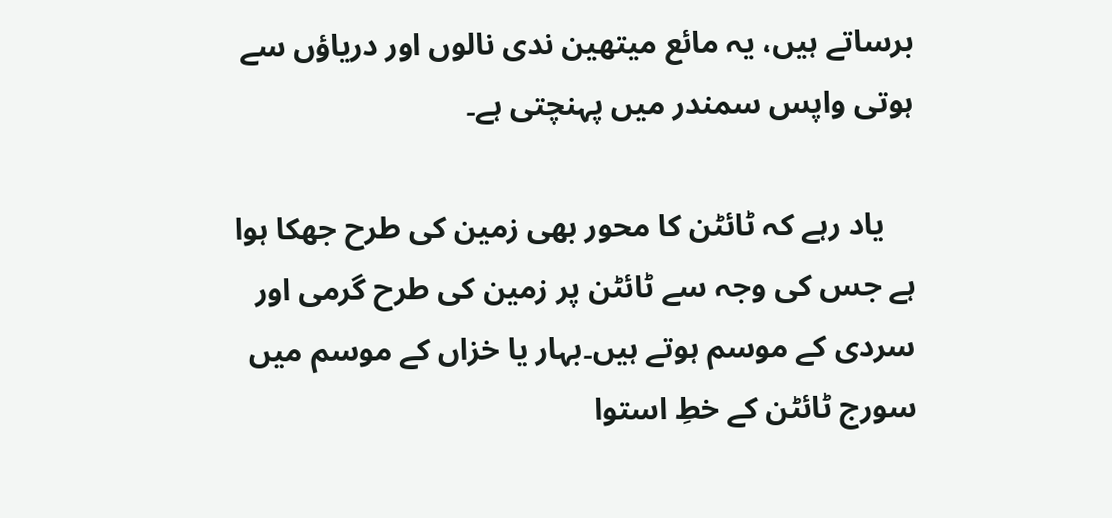برساتے ہیں، یہ مائع میتھین ندی نالوں اور دریاؤں سے ہوتی واپس سمندر میں پہنچتی ہے۔

    یاد رہے کہ ٹائٹن کا محور بھی زمین کی طرح جھکا ہوا ہے جس کی وجہ سے ٹائٹن پر زمین کی طرح گرمی اور سردی کے موسم ہوتے ہیں۔بہار یا خزاں کے موسم میں سورج ٹائٹن کے خطِ استوا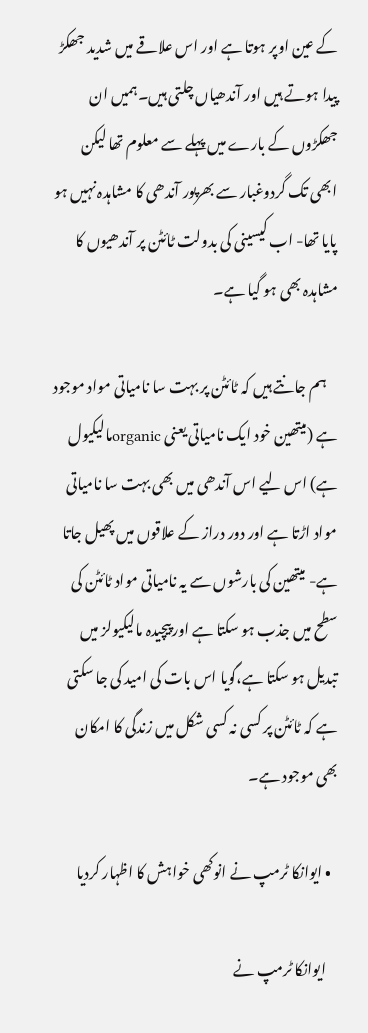کے عین اوپر ہوتا ہے اور اس علاقے میں شدید جھکڑ پیدا ہوتے ہیں اور آندھیاں چلتی ہیں۔ہمیں ان جھکڑوں کے بارے میں پہلے سے معلوم تھا لیکن ابھی تک گردوغبار سے بھرپور آندھی کا مشاہدہ نہیں ہو پایا تھا- اب کیسینی کی بدولت ٹائٹن پر آندھیوں کا مشاہدہ بھی ہو گیا ہے۔

    ہم جانتے ہیں کہ ٹائٹن پر بہت سا نامیاتی مواد موجود ہے (میتھین خود ایک نامیاتی یعنی organicمالیکیول ہے) اس لیے اس آندھی میں بھی بہت سا نامیاتی مواد اڑتا ہے اور دور دراز کے علاقوں میں پھیل جاتا ہے- میتھین کی بارشوں سے یہ نامیاتی مواد ٹائٹن کی سطح میں جذب ہو سکتا ہے اور پیچیدہ مالیکیولز میں تبدیل ہو سکتا ہے،گویا اس بات کی امید کی جا سکتی ہے کہ ٹائٹن پر کسی نہ کسی شکل میں زندگی کا امکان بھی موجود ہے۔

  • ایوانکا ٹرمپ نے انوکھی خواہش کا اظہار کردیا

    ایوانکا ٹرمپ نے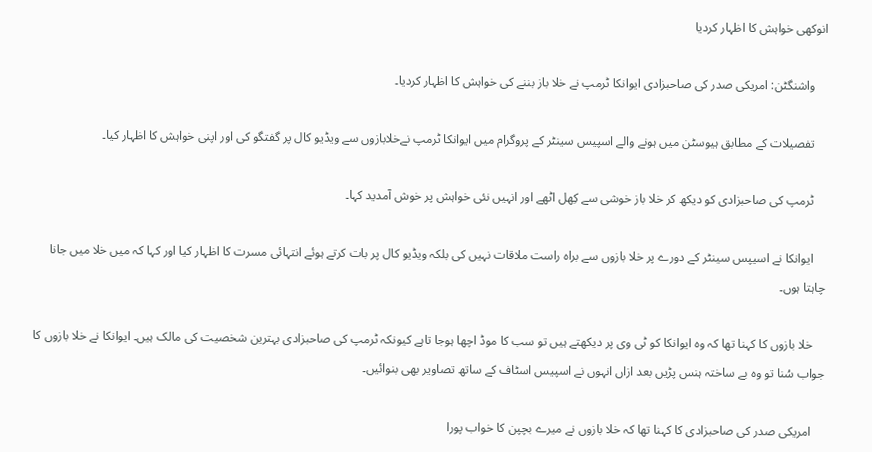انوکھی خواہش کا اظہار کردیا

    واشنگٹن: امریکی صدر کی صاحبزادی ایوانکا ٹرمپ نے خلا باز بننے کی خواہش کا اظہار کردیا۔

    تفصیلات کے مطابق ہیوسٹن میں ہونے والے اسپیس سینٹر کے پروگرام میں ایوانکا ٹرمپ نےخلابازوں سے ویڈیو کال پر گفتگو کی اور اپنی خواہش کا اظہار کیا۔

    ٹرمپ کی صاحبزادی کو دیکھ کر خلا باز خوشی سے کِھل اٹھے اور انہیں نئی خواہش پر خوش آمدید کہا۔

    ایوانکا نے اسیپس سینٹر کے دورے پر خلا بازوں سے براہ راست ملاقات نہیں کی بلکہ ویڈیو کال پر بات کرتے ہوئے انتہائی مسرت کا اظہار کیا اور کہا کہ میں خلا میں جانا چاہتا ہوں۔

    خلا بازوں کا کہنا تھا کہ وہ ایوانکا کو ٹی وی پر دیکھتے ہیں تو سب کا موڈ اچھا ہوجا تاہے کیونکہ ٹرمپ کی صاحبزادی بہترین شخصیت کی مالک ہیں۔ ایوانکا نے خلا بازوں کا جواب سُنا تو وہ بے ساختہ ہنس پڑیں بعد ازاں انہوں نے اسپیس اسٹاف کے ساتھ تصاویر بھی بنوائیں۔

    امریکی صدر کی صاحبزادی کا کہنا تھا کہ خلا بازوں نے میرے بچپن کا خواب پورا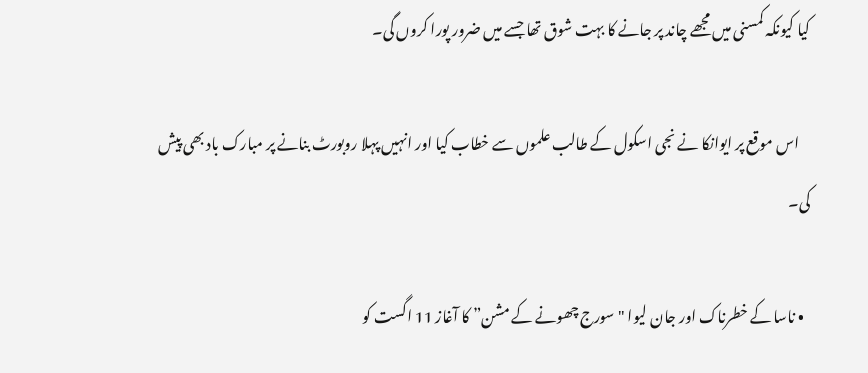کیا کیونکہ کمسنی میں مجھے چاند پر جانے کا بہت شوق تھا جسے میں ضرور پورا کروں گی۔

    اس موقع پر ایوانکا نے نجی اسکول کے طالب علموں سے خطاب کیا اور انہیں پہلا روبورٹ بنانے پر مبارک باد بھی پیش کی۔

  • ناسا کے خطرناک اور جان لیوا "سورج چھونے کے مشن” کا آغاز 11 اگست کو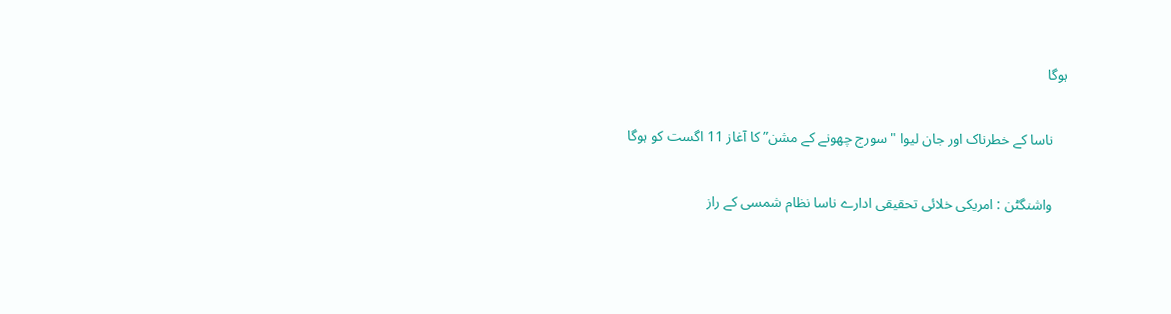ہوگا

    ناسا کے خطرناک اور جان لیوا "سورج چھونے کے مشن” کا آغاز 11 اگست کو ہوگا

    واشنگٹن : امریکی خلائی تحقیقی ادارے ناسا نظام شمسی کے راز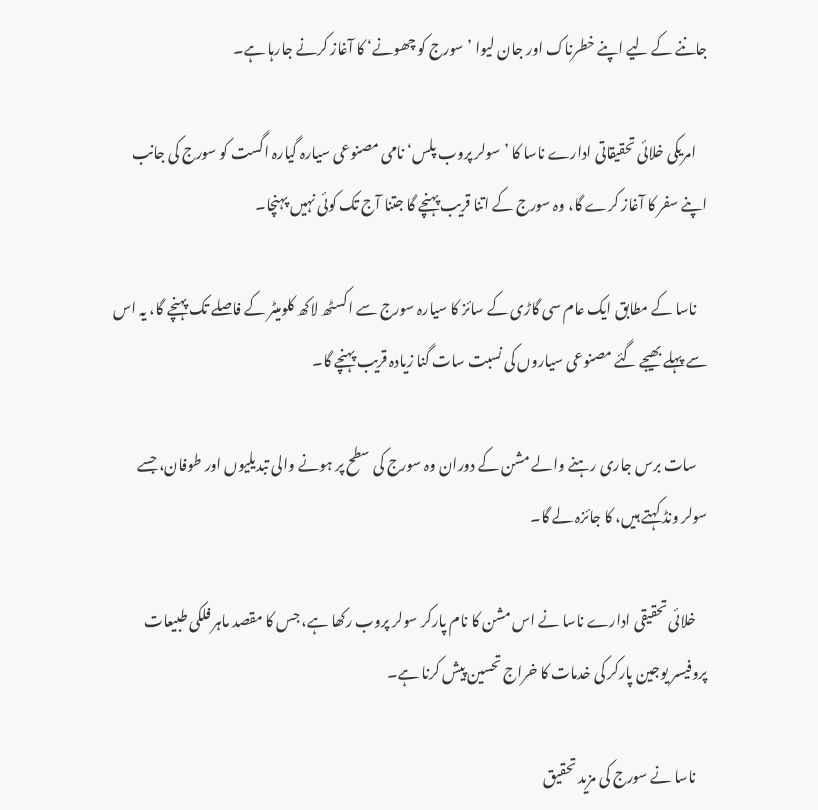جاننے کے لیے اپنے خطرناک اور جان لیوا ’سورج کو چھونے‘ کا آغاز کرنے جارہا ہے۔

    امریکی خلائی تحقیقاتی ادارے ناسا کا ’سولر پروب پلس‘ نامی مصنوعی سیارہ گیارہ اگست کو سورج کی جانب اپنے سفر کا آغاز کرے گا، وہ سورج کے اتنا قریب پہنچے گا جتنا آج تک کوئی نہیں پہنچا۔

    ناسا کے مطابق ایک عام سی گاڑی کے سائز کا سیارہ سورج سے اکسٹھ لاکھ کلومیٹر کے فاصلے تک پہنچے گا، یہ اس سے پہلے بھیجے گئے مصنوعی سیاروں کی نسبت سات گنا زیادہ قریب پہنچے گا۔

    سات برس جاری رہنے والے مشن کے دوران وہ سورج کی سطح پر ہونے والی تبدیلیوں اور طوفان، جسے سولر ونڈ کہتے ہیں، کا جائزہ لے گا۔

    خلائی تحقیقی ادارے ناسا نے اس مشن کا نام پارکر سولر پروب رکھا ہے، جس کا مقصد ماہر فلکی طبیعات پروفیسر یوجین پارکر کی خدمات کا خراج تحسین پیش کرنا ہے۔

    ناسا نے سورج کی مزید تحقیق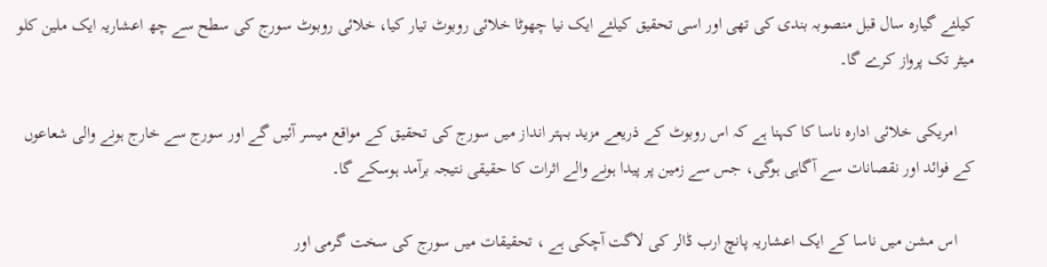کیلئے گیارہ سال قبل منصوبہ بندی کی تھی اور اسی تحقیق کیلئے ایک نیا چھوٹا خلائی روبوٹ تیار کیا، خلائی روبوٹ سورج کی سطح سے چھ اعشاریہ ایک ملین کلو میٹر تک پرواز کرے گا۔

    امریکی خلائی ادارہ ناسا کا کہنا ہے کہ اس روبوٹ کے ذریعے مزید بہتر انداز میں سورج کی تحقیق کے مواقع میسر آئیں گے اور سورج سے خارج ہونے والی شعاعوں کے فوائد اور نقصانات سے آگاہی ہوگی، جس سے زمین پر پیدا ہونے والے اثرات کا حقیقی نتیجہ برآمد ہوسکے گا۔

    اس مشن میں ناسا کے ایک اعشاریہ پانچ ارب ڈالر کی لاگت آچکی ہے ، تحقیقات میں سورج کی سخت گرمی اور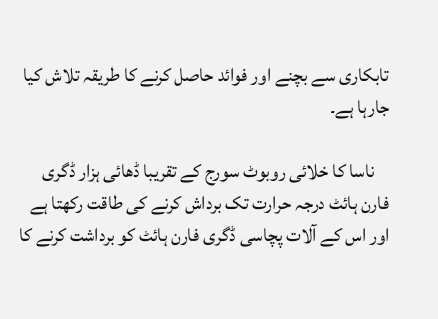تابکاری سے بچنے اور فوائد حاصل کرنے کا طریقہ تلاش کیا جارہا ہے۔

    ناسا کا خلائی روبوٹ سورج کے تقریبا ڈھائی ہزار ڈگری فارن ہائٹ درجہ حرارت تک برداش کرنے کی طاقت رکھتا ہے اور اس کے آلات پچاسی ڈگری فارن ہائٹ کو برداشت کرنے کا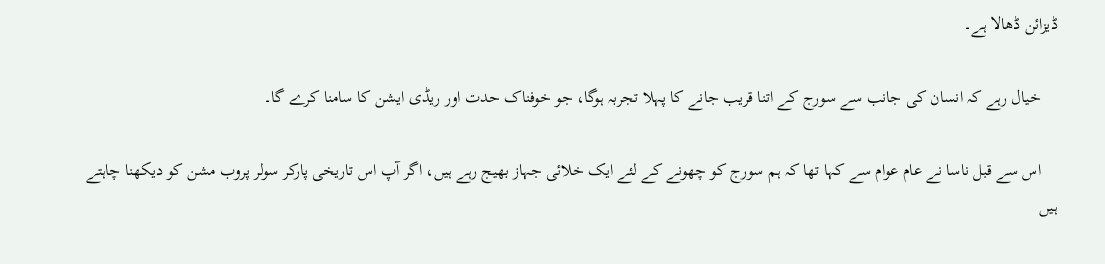ڈیزائن ڈھالا ہے۔

    خیال رہے کہ انسان کی جانب سے سورج کے اتنا قریب جانے کا پہلا تجربہ ہوگا، جو خوفناک حدت اور ریڈی ایشن کا سامنا کرے گا۔

    اس سے قبل ناسا نے عام عوام سے کہا تھا کہ ہم سورج کو چھونے کے لئے ایک خلائی جہاز بھیج رہے ہیں، اگر آپ اس تاریخی پارکر سولر پروب مشن کو دیکھنا چاہتے ہیں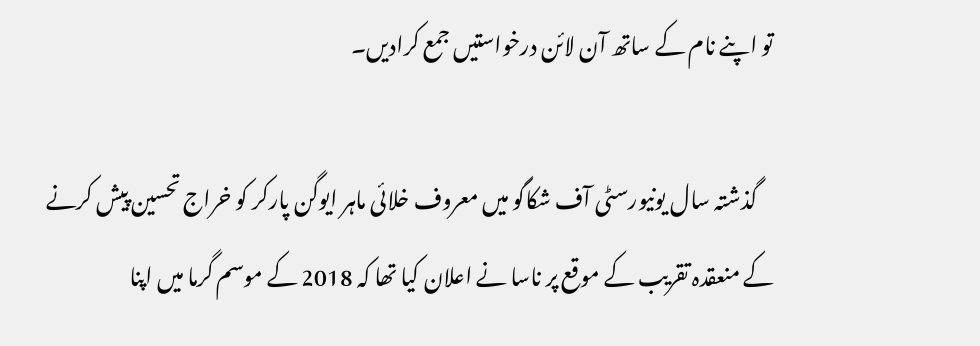تو اپنے نام کے ساتھ آن لائن درخواستیں جمع کرادیں۔

    گذشتہ سال یونیورسٹی آف شکاگو میں معروف خلائی ماہر ایوگن پارکر کو خراج تحسین پیش کرنے کے منعقدہ تقریب کے موقع پر ناسا نے اعلان کیا تھا کہ 2018 کے موسم گرما میں اپنا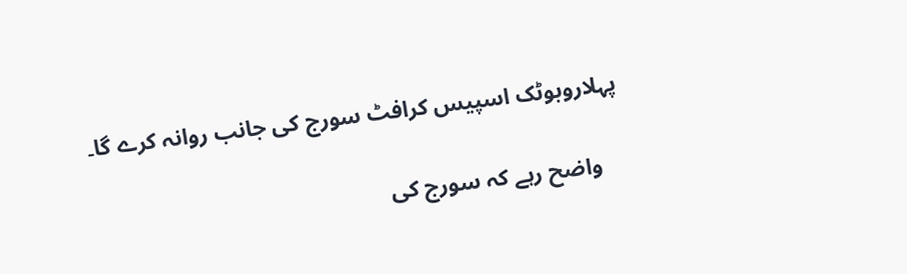پہلاروبوٹک اسپیس کرافٹ سورج کی جانب روانہ کرے گا۔

    واضح رہے کہ سورج کی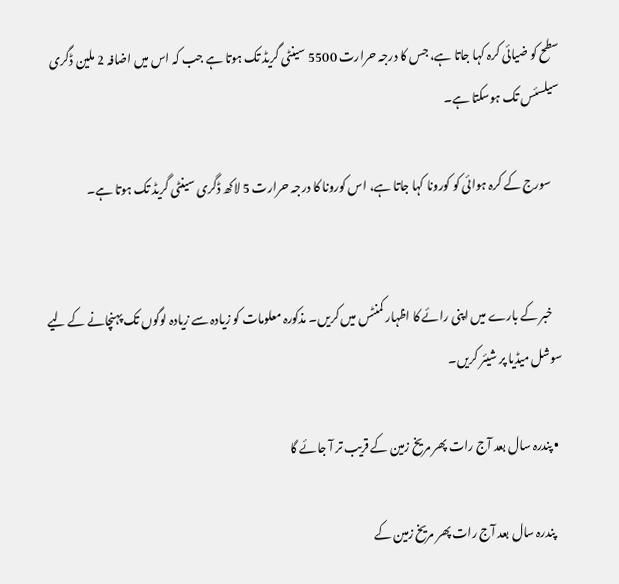سطح کو ضیائی کرہ کہا جاتا ہے، جس کا درجہ حرارت 5500 سینٹی گریڈ تک ہوتا ہے جب کہ اس میں اضافہ 2 ملین ڈگری سیلسئس تک ہوسکتا ہے۔

    سورج کے کرہ ہوائی کو کورونا کہا جاتا ہے، اس کورونا کا درجہ حرارت 5 لاکھ ڈگری سینٹی گریڈ تک ہوتا ہے۔


    خبر کے بارے میں اپنی رائے کا اظہار کمنٹس میں کریں۔ مذکورہ معلومات کو زیادہ سے زیادہ لوگوں تک پہنچانے کے لیے سوشل میڈیا پر شیئر کریں۔

  • پندرہ سال بعد آج رات پھر مریخ زمین کے قریب تر آ جائے گا

    پندرہ سال بعد آج رات پھر مریخ زمین کے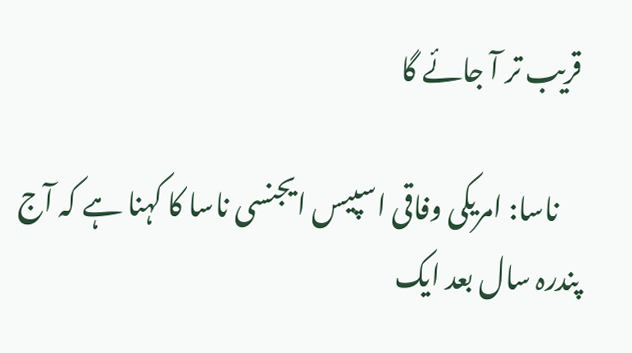قریب تر آ جائے گا

    ناسا: امریکی وفاقی اسپیس ایجنسی ناسا کا کہنا ہے کہ آج پندرہ سال بعد ایک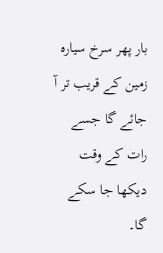بار پھر سرخ سیارہ زمین کے قریب تر آ جائے گا جسے رات کے وقت دیکھا جا سکے گا۔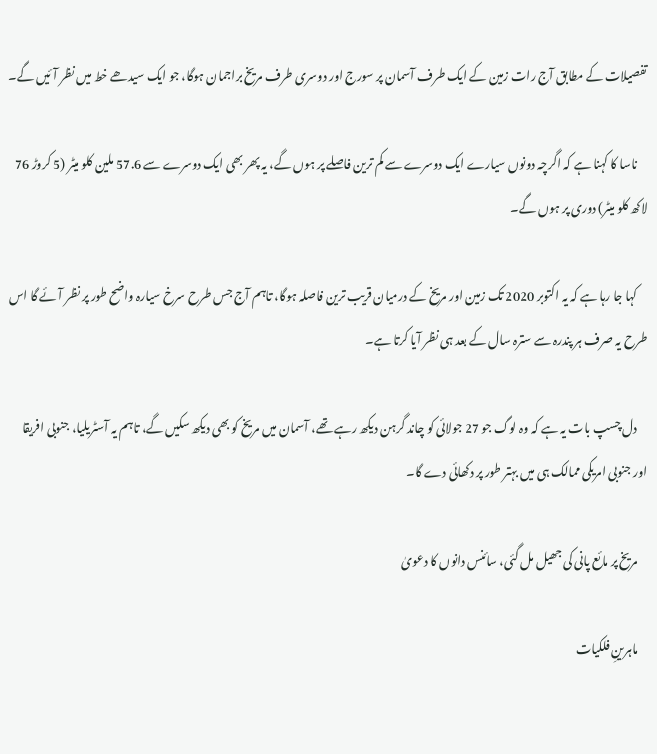تفصیلات کے مطابق آج رات زمین کے ایک طرف آسمان پر سورج اور دوسری طرف مریخ براجمان ہوگا، جو ایک سیدھے خط میں نظر آئیں گے۔

    ناسا کا کہنا ہے کہ اگرچہ دونوں سیارے ایک دوسرے سے کم ترین فاصلے پر ہوں گے، یہ پھر بھی ایک دوسرے سے 57.6 ملین کلو میٹر (5 کروڑ 76 لاکھ کلو میٹر) دوری پر ہوں گے۔

    کہا جا رہا ہے کہ یہ اکتوبر 2020 تک زمین اور مریخ کے درمیان قریب ترین فاصلہ ہوگا، تاہم آج جس طرح سرخ سیارہ واضح طور پر نظر آئے گا اس طرح یہ صرف ہر پندرہ سے سترہ سال کے بعد ہی نظر آیا کرتا ہے۔

    دل چسپ بات یہ ہے کہ وہ لوگ جو 27 جولائی کو چاند گرہن دیکھ رہے تھے، آسمان میں مریخ کو بھی دیکھ سکیں گے، تاہم یہ آسٹریلیا، جنوبی افریقا اور جنوبی امریکی ممالک ہی میں بہتر طور پر دکھائی دے گا۔

    مریخ پر مائع پانی کی جھیل مل گئی، سائنس دانوں کا دعویٰ

    ماہرینِ فلکیات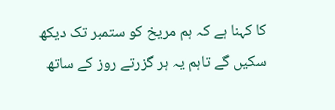کا کہنا ہے کہ ہم مریخ کو ستمبر تک دیکھ سکیں گے تاہم یہ ہر گزرتے روز کے ساتھ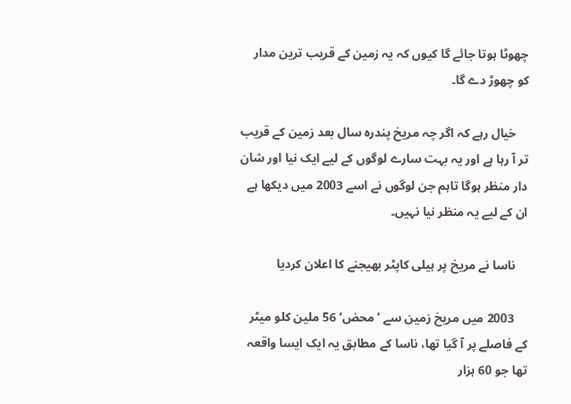چھوٹا ہوتا جائے گا کیوں کہ یہ زمین کے قریب ترین مدار کو چھوڑ دے گا۔

    خیال رہے کہ اگر چہ مریخ پندرہ سال بعد زمین کے قریب تر آ رہا ہے اور یہ بہت سارے لوگوں کے لیے ایک نیا اور شان دار منظر ہوگا تاہم جن لوگوں نے اسے 2003 میں دیکھا ہے ان کے لیے یہ منظر نیا نہیں۔

    ناسا نے مریخ پر ہیلی کاپٹر بھیجنے کا اعلان کردیا

    2003 میں مریخ زمین سے ’محض‘ 56 ملین کلو میٹر کے فاصلے پر آ گیا تھا، ناسا کے مطابق یہ ایک ایسا واقعہ تھا جو 60 ہزار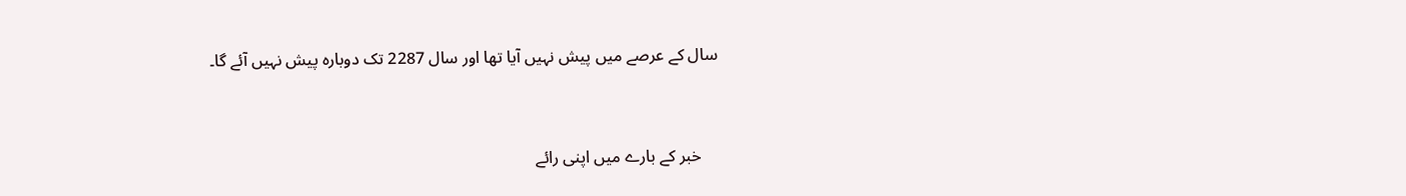سال کے عرصے میں پیش نہیں آیا تھا اور سال 2287 تک دوبارہ پیش نہیں آئے گا۔


    خبر کے بارے میں اپنی رائے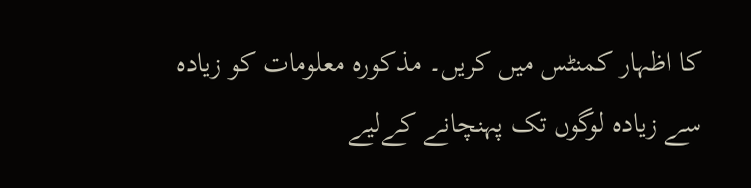کا اظہار کمنٹس میں کریں۔ مذکورہ معلومات کو زیادہ سے زیادہ لوگوں تک پہنچانے کےلیے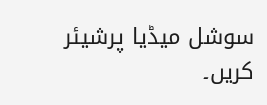سوشل میڈیا پرشیئر کریں۔